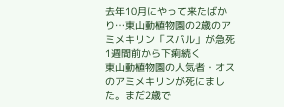去年10月にやって来たばかり…東山動植物園の2歳のアミメキリン「スバル」が急死 1週間前から下痢続く
東山動植物園の人気者・オスのアミメキリンが死にました。まだ2歳で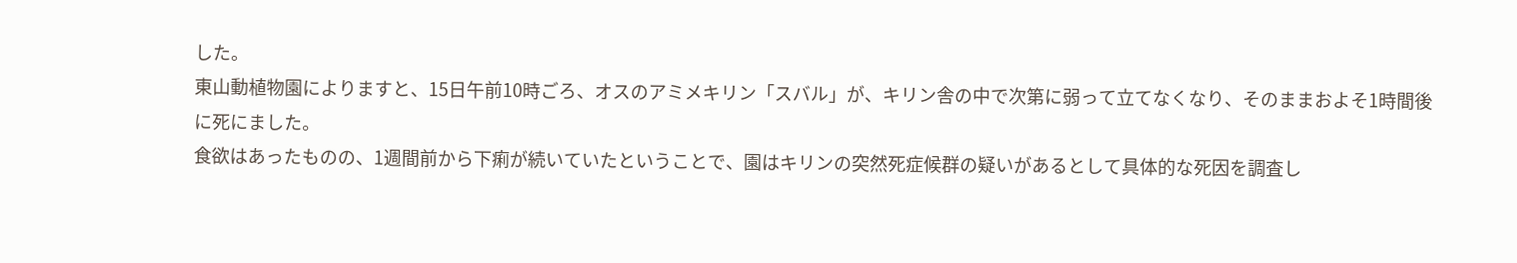した。
東山動植物園によりますと、15日午前10時ごろ、オスのアミメキリン「スバル」が、キリン舎の中で次第に弱って立てなくなり、そのままおよそ1時間後に死にました。
食欲はあったものの、1週間前から下痢が続いていたということで、園はキリンの突然死症候群の疑いがあるとして具体的な死因を調査し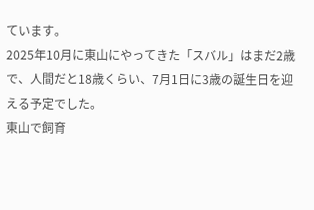ています。
2025年10月に東山にやってきた「スバル」はまだ2歳で、人間だと18歳くらい、7月1日に3歳の誕生日を迎える予定でした。
東山で飼育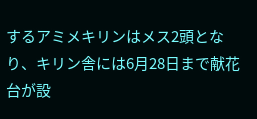するアミメキリンはメス2頭となり、キリン舎には6月28日まで献花台が設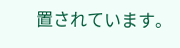置されています。